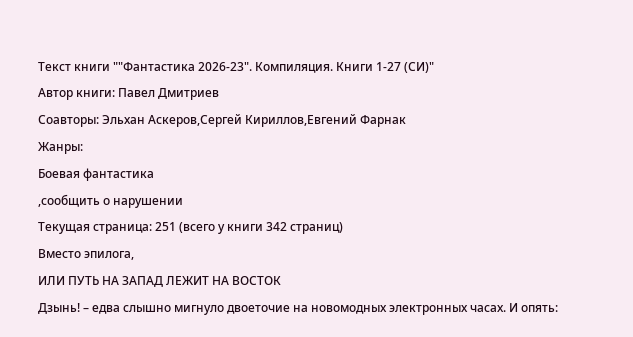Текст книги ""Фантастика 2026-23". Компиляция. Книги 1-27 (СИ)"
Автор книги: Павел Дмитриев
Соавторы: Эльхан Аскеров,Сергей Кириллов,Евгений Фарнак
Жанры:
Боевая фантастика
,сообщить о нарушении
Текущая страница: 251 (всего у книги 342 страниц)
Вместо эпилога,
ИЛИ ПУТЬ НА ЗАПАД ЛЕЖИТ НА ВОСТОК
Дзынь! – едва слышно мигнуло двоеточие на новомодных электронных часах. И опять: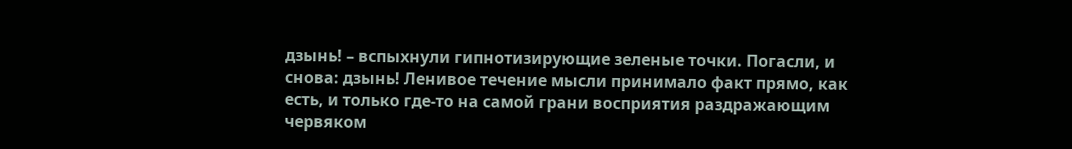дзынь! – вспыхнули гипнотизирующие зеленые точки. Погасли, и снова: дзынь! Ленивое течение мысли принимало факт прямо, как есть, и только где-то на самой грани восприятия раздражающим червяком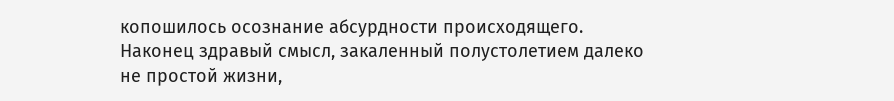копошилось осознание абсурдности происходящего. Наконец здравый смысл, закаленный полустолетием далеко не простой жизни,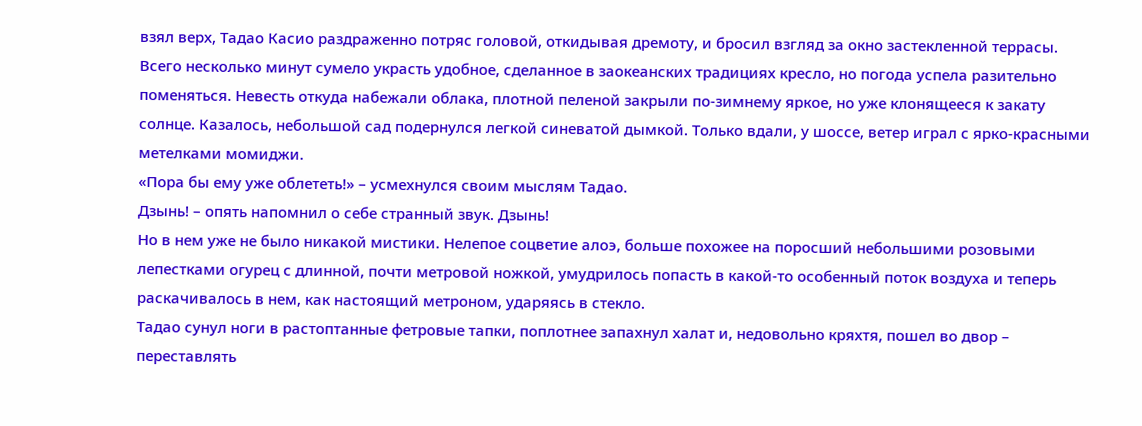взял верх, Тадао Касио раздраженно потряс головой, откидывая дремоту, и бросил взгляд за окно застекленной террасы. Всего несколько минут сумело украсть удобное, сделанное в заокеанских традициях кресло, но погода успела разительно поменяться. Невесть откуда набежали облака, плотной пеленой закрыли по-зимнему яркое, но уже клонящееся к закату солнце. Казалось, небольшой сад подернулся легкой синеватой дымкой. Только вдали, у шоссе, ветер играл с ярко-красными метелками момиджи.
«Пора бы ему уже облететь!» – усмехнулся своим мыслям Тадао.
Дзынь! – опять напомнил о себе странный звук. Дзынь!
Но в нем уже не было никакой мистики. Нелепое соцветие алоэ, больше похожее на поросший небольшими розовыми лепестками огурец с длинной, почти метровой ножкой, умудрилось попасть в какой-то особенный поток воздуха и теперь раскачивалось в нем, как настоящий метроном, ударяясь в стекло.
Тадао сунул ноги в растоптанные фетровые тапки, поплотнее запахнул халат и, недовольно кряхтя, пошел во двор – переставлять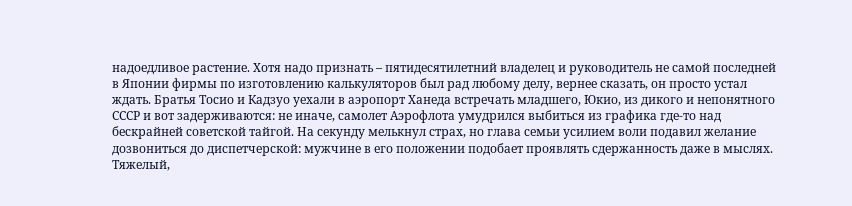надоедливое растение. Хотя надо признать – пятидесятилетний владелец и руководитель не самой последней в Японии фирмы по изготовлению калькуляторов был рад любому делу, вернее сказать, он просто устал ждать. Братья Тосио и Кадзуо уехали в аэропорт Ханеда встречать младшего, Юкио, из дикого и непонятного СССР и вот задерживаются: не иначе, самолет Аэрофлота умудрился выбиться из графика где-то над бескрайней советской тайгой. На секунду мелькнул страх, но глава семьи усилием воли подавил желание дозвониться до диспетчерской: мужчине в его положении подобает проявлять сдержанность даже в мыслях.
Тяжелый,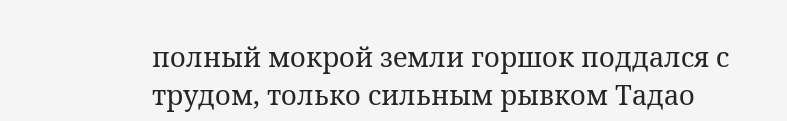полный мокрой земли горшок поддался с трудом, только сильным рывком Тадао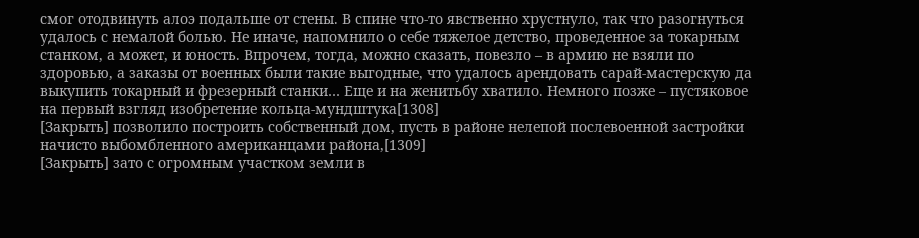смог отодвинуть алоэ подальше от стены. В спине что-то явственно хрустнуло, так что разогнуться удалось с немалой болью. Не иначе, напомнило о себе тяжелое детство, проведенное за токарным станком, а может, и юность. Впрочем, тогда, можно сказать, повезло – в армию не взяли по здоровью, а заказы от военных были такие выгодные, что удалось арендовать сарай-мастерскую да выкупить токарный и фрезерный станки… Еще и на женитьбу хватило. Немного позже – пустяковое на первый взгляд изобретение кольца-мундштука[1308]
[Закрыть] позволило построить собственный дом, пусть в районе нелепой послевоенной застройки начисто выбомбленного американцами района,[1309]
[Закрыть] зато с огромным участком земли в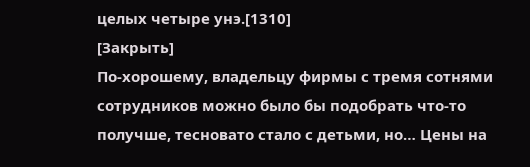целых четыре унэ.[1310]
[Закрыть]
По-хорошему, владельцу фирмы с тремя сотнями сотрудников можно было бы подобрать что-то получше, тесновато стало с детьми, но… Цены на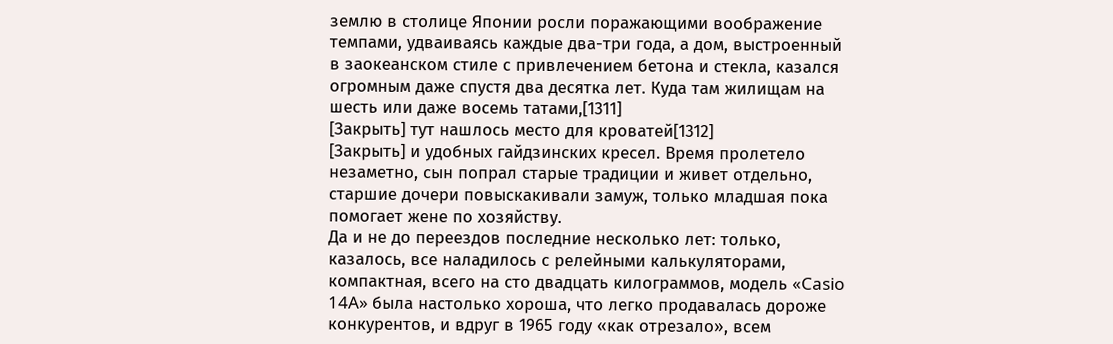землю в столице Японии росли поражающими воображение темпами, удваиваясь каждые два-три года, а дом, выстроенный в заокеанском стиле с привлечением бетона и стекла, казался огромным даже спустя два десятка лет. Куда там жилищам на шесть или даже восемь татами,[1311]
[Закрыть] тут нашлось место для кроватей[1312]
[Закрыть] и удобных гайдзинских кресел. Время пролетело незаметно, сын попрал старые традиции и живет отдельно, старшие дочери повыскакивали замуж, только младшая пока помогает жене по хозяйству.
Да и не до переездов последние несколько лет: только, казалось, все наладилось с релейными калькуляторами, компактная, всего на сто двадцать килограммов, модель «Casio 14A» была настолько хороша, что легко продавалась дороже конкурентов, и вдруг в 1965 году «как отрезало», всем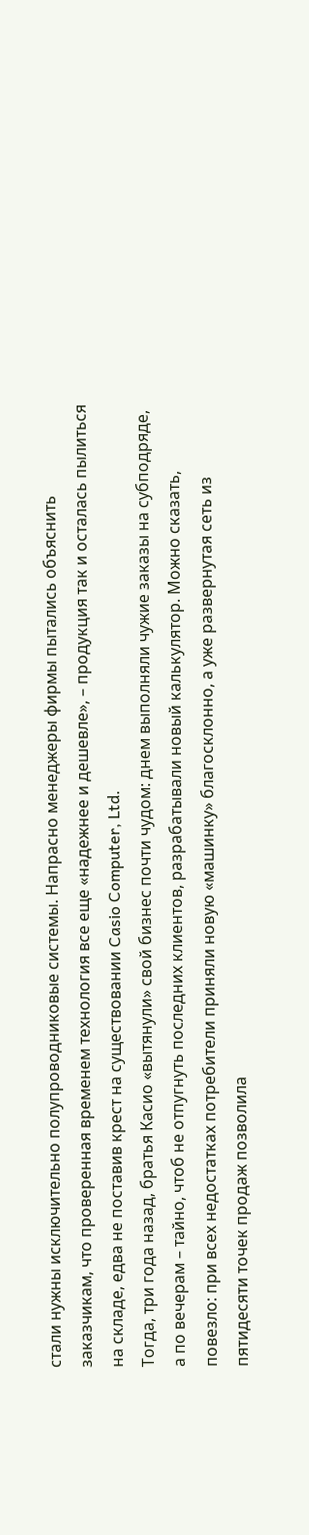стали нужны исключительно полупроводниковые системы. Напрасно менеджеры фирмы пытались объяснить заказчикам, что проверенная временем технология все еще «надежнее и дешевле», – продукция так и осталась пылиться на складе, едва не поставив крест на существовании Casio Computer, Ltd.
Тогда, три года назад, братья Касио «вытянули» свой бизнес почти чудом: днем выполняли чужие заказы на субподряде, а по вечерам – тайно, чтоб не отпугнуть последних клиентов, разрабатывали новый калькулятор. Можно сказать, повезло: при всех недостатках потребители приняли новую «машинку» благосклонно, а уже развернутая сеть из пятидесяти точек продаж позволила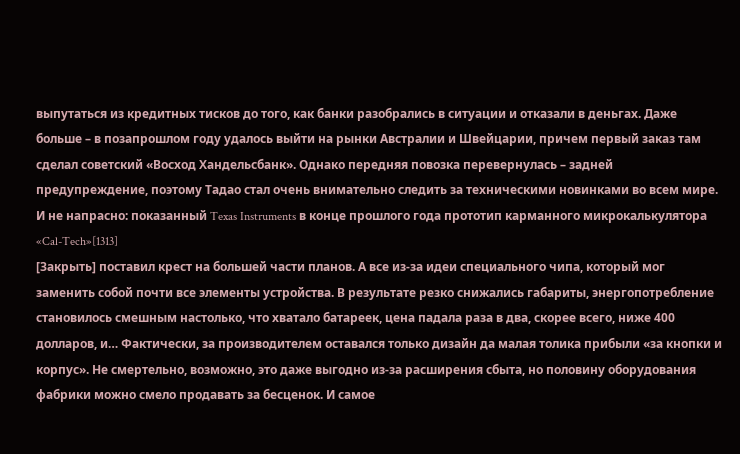выпутаться из кредитных тисков до того, как банки разобрались в ситуации и отказали в деньгах. Даже больше – в позапрошлом году удалось выйти на рынки Австралии и Швейцарии, причем первый заказ там сделал советский «Восход Хандельсбанк». Однако передняя повозка перевернулась – задней предупреждение, поэтому Тадао стал очень внимательно следить за техническими новинками во всем мире.
И не напрасно: показанный Texas Instruments в конце прошлого года прототип карманного микрокалькулятора «Cal-Tech»[1313]
[Закрыть] поставил крест на большей части планов. А все из-за идеи специального чипа, который мог заменить собой почти все элементы устройства. В результате резко снижались габариты, энергопотребление становилось смешным настолько, что хватало батареек, цена падала раза в два, скорее всего, ниже 400 долларов, и… Фактически, за производителем оставался только дизайн да малая толика прибыли «за кнопки и корпус». Не смертельно, возможно, это даже выгодно из-за расширения сбыта, но половину оборудования фабрики можно смело продавать за бесценок. И самое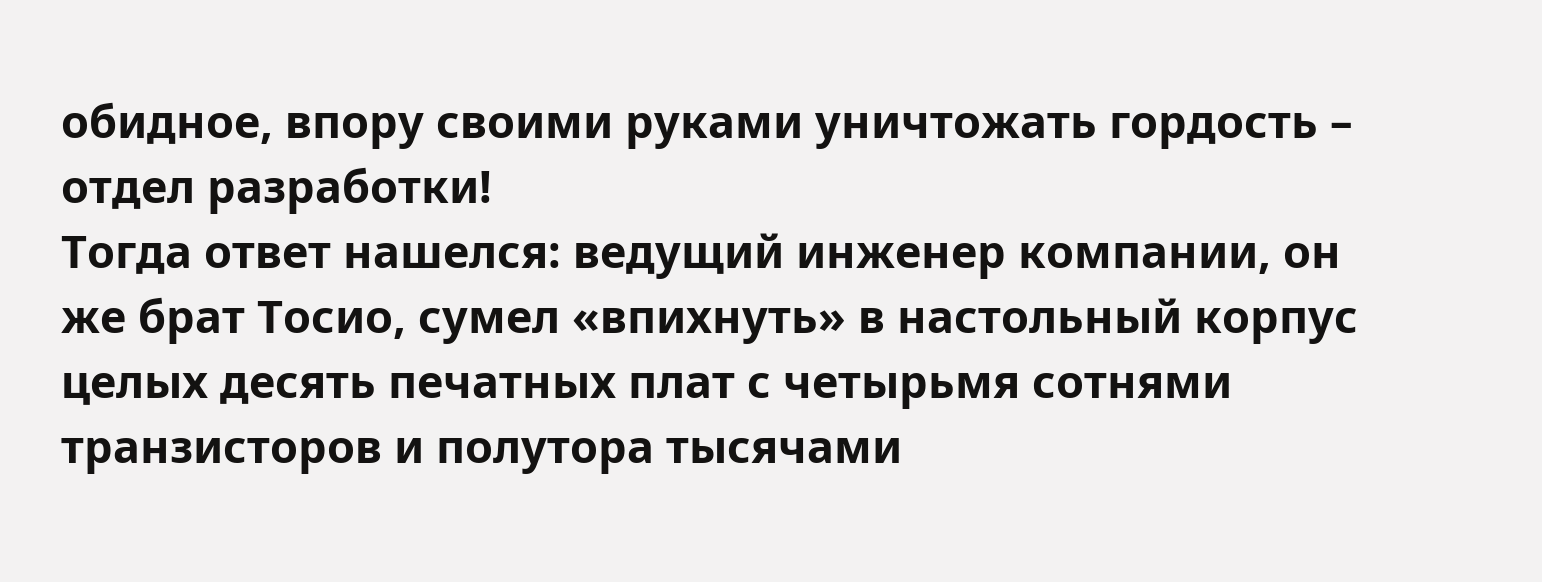обидное, впору своими руками уничтожать гордость – отдел разработки!
Тогда ответ нашелся: ведущий инженер компании, он же брат Тосио, сумел «впихнуть» в настольный корпус целых десять печатных плат с четырьмя сотнями транзисторов и полутора тысячами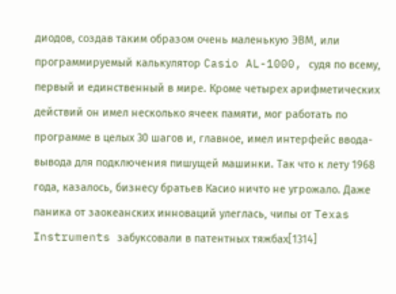диодов, создав таким образом очень маленькую ЭВМ, или программируемый калькулятор Casio AL-1000, судя по всему, первый и единственный в мире. Кроме четырех арифметических действий он имел несколько ячеек памяти, мог работать по программе в целых 30 шагов и, главное, имел интерфейс ввода-вывода для подключения пишущей машинки. Так что к лету 1968 года, казалось, бизнесу братьев Касио ничто не угрожало. Даже паника от заокеанских инноваций улеглась, чипы от Texas Instruments забуксовали в патентных тяжбах[1314]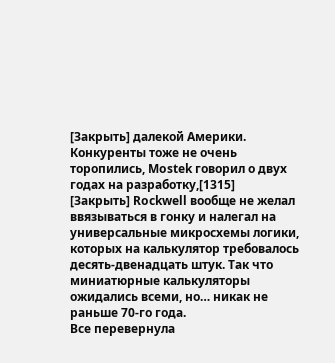[Закрыть] далекой Америки. Конкуренты тоже не очень торопились, Mostek говорил о двух годах на разработку,[1315]
[Закрыть] Rockwell вообще не желал ввязываться в гонку и налегал на универсальные микросхемы логики, которых на калькулятор требовалось десять-двенадцать штук. Так что миниатюрные калькуляторы ожидались всеми, но… никак не раньше 70-го года.
Все перевернула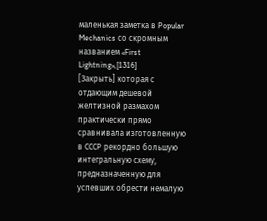маленькая заметка в Popular Mechanics со скромным названием «First Lightning»,[1316]
[Закрыть] которая с отдающим дешевой желтизной размахом практически прямо сравнивала изготовленную в СССР рекордно большую интегральную схему, предназначенную для успевших обрести немалую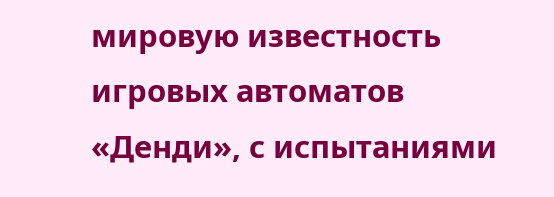мировую известность игровых автоматов «Денди», с испытаниями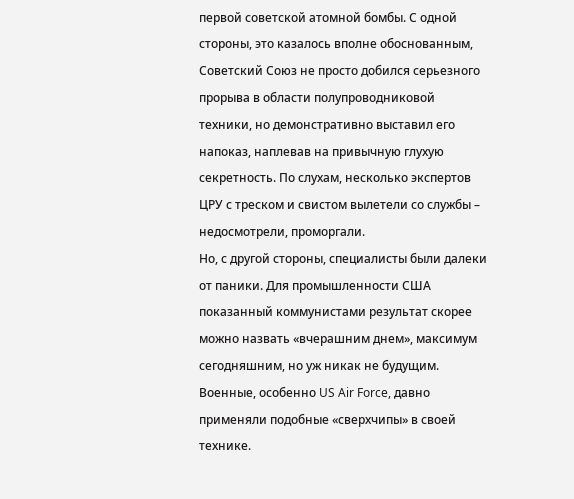первой советской атомной бомбы. С одной стороны, это казалось вполне обоснованным, Советский Союз не просто добился серьезного прорыва в области полупроводниковой техники, но демонстративно выставил его напоказ, наплевав на привычную глухую секретность. По слухам, несколько экспертов ЦРУ с треском и свистом вылетели со службы – недосмотрели, проморгали.
Но, с другой стороны, специалисты были далеки от паники. Для промышленности США показанный коммунистами результат скорее можно назвать «вчерашним днем», максимум сегодняшним, но уж никак не будущим. Военные, особенно US Air Force, давно применяли подобные «сверхчипы» в своей технике.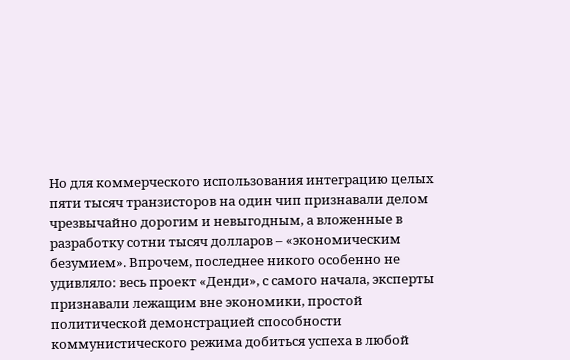Но для коммерческого использования интеграцию целых пяти тысяч транзисторов на один чип признавали делом чрезвычайно дорогим и невыгодным, а вложенные в разработку сотни тысяч долларов – «экономическим безумием». Впрочем, последнее никого особенно не удивляло: весь проект «Денди», с самого начала, эксперты признавали лежащим вне экономики, простой политической демонстрацией способности коммунистического режима добиться успеха в любой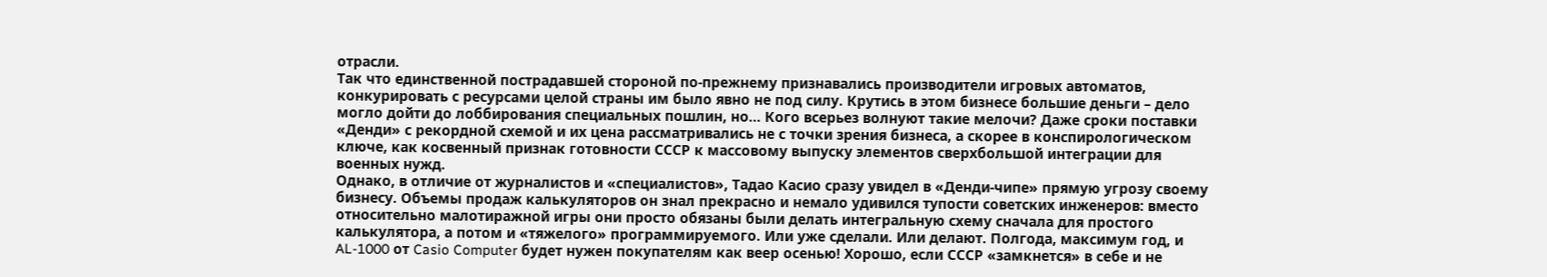отрасли.
Так что единственной пострадавшей стороной по-прежнему признавались производители игровых автоматов, конкурировать с ресурсами целой страны им было явно не под силу. Крутись в этом бизнесе большие деньги – дело могло дойти до лоббирования специальных пошлин, но… Кого всерьез волнуют такие мелочи? Даже сроки поставки «Денди» с рекордной схемой и их цена рассматривались не с точки зрения бизнеса, а скорее в конспирологическом ключе, как косвенный признак готовности СССР к массовому выпуску элементов сверхбольшой интеграции для военных нужд.
Однако, в отличие от журналистов и «специалистов», Тадао Касио сразу увидел в «Денди-чипе» прямую угрозу своему бизнесу. Объемы продаж калькуляторов он знал прекрасно и немало удивился тупости советских инженеров: вместо относительно малотиражной игры они просто обязаны были делать интегральную схему сначала для простого калькулятора, а потом и «тяжелого» программируемого. Или уже сделали. Или делают. Полгода, максимум год, и AL-1000 от Casio Computer будет нужен покупателям как веер осенью! Хорошо, если СССР «замкнется» в себе и не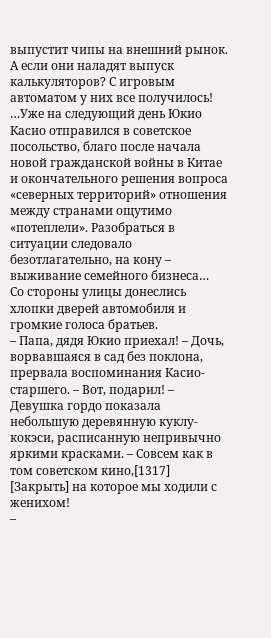выпустит чипы на внешний рынок. А если они наладят выпуск калькуляторов? С игровым автоматом у них все получилось!
…Уже на следующий день Юкио Касио отправился в советское посольство, благо после начала новой гражданской войны в Китае и окончательного решения вопроса «северных территорий» отношения между странами ощутимо «потеплели». Разобраться в ситуации следовало безотлагательно, на кону – выживание семейного бизнеса…
Со стороны улицы донеслись хлопки дверей автомобиля и громкие голоса братьев.
– Папа, дядя Юкио приехал! – Дочь, ворвавшаяся в сад без поклона, прервала воспоминания Касио-старшего. – Вот, подарил! – Девушка гордо показала небольшую деревянную куклу-кокэси, расписанную непривычно яркими красками. – Совсем как в том советском кино,[1317]
[Закрыть] на которое мы ходили с женихом!
–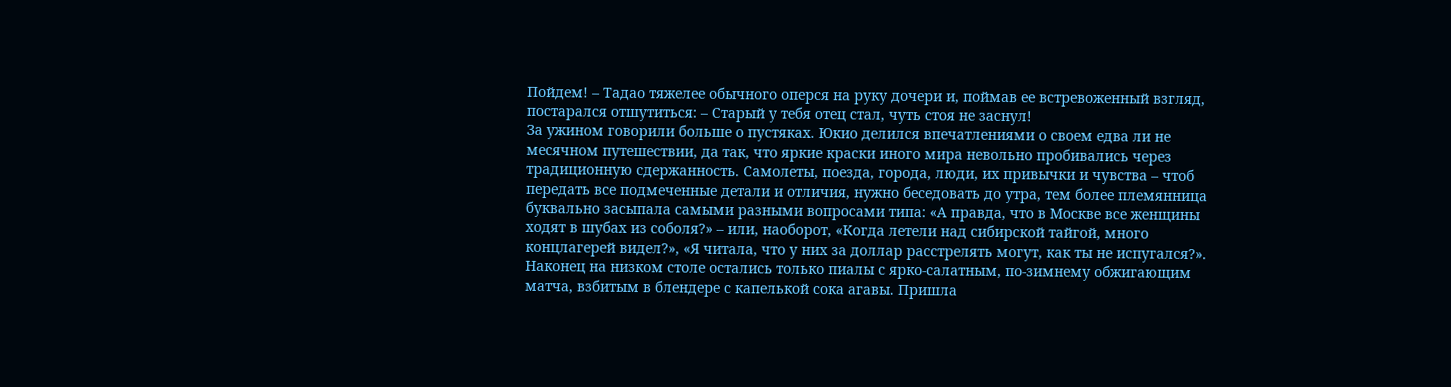Пойдем! – Тадао тяжелее обычного оперся на руку дочери и, поймав ее встревоженный взгляд, постарался отшутиться: – Старый у тебя отец стал, чуть стоя не заснул!
За ужином говорили больше о пустяках. Юкио делился впечатлениями о своем едва ли не месячном путешествии, да так, что яркие краски иного мира невольно пробивались через традиционную сдержанность. Самолеты, поезда, города, люди, их привычки и чувства – чтоб передать все подмеченные детали и отличия, нужно беседовать до утра, тем более племянница буквально засыпала самыми разными вопросами типа: «А правда, что в Москве все женщины ходят в шубах из соболя?» – или, наоборот, «Когда летели над сибирской тайгой, много концлагерей видел?», «Я читала, что у них за доллар расстрелять могут, как ты не испугался?».
Наконец на низком столе остались только пиалы с ярко-салатным, по-зимнему обжигающим матча, взбитым в блендере с капелькой сока агавы. Пришла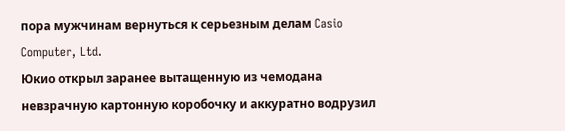пора мужчинам вернуться к серьезным делам Casio Computer, Ltd.
Юкио открыл заранее вытащенную из чемодана невзрачную картонную коробочку и аккуратно водрузил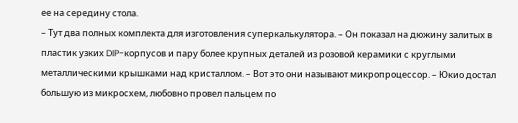ее на середину стола.
– Тут два полных комплекта для изготовления суперкалькулятора. – Он показал на дюжину залитых в пластик узких DIP-корпусов и пару более крупных деталей из розовой керамики с круглыми металлическими крышками над кристаллом. – Вот это они называют микропроцессор. – Юкио достал большую из микросхем, любовно провел пальцем по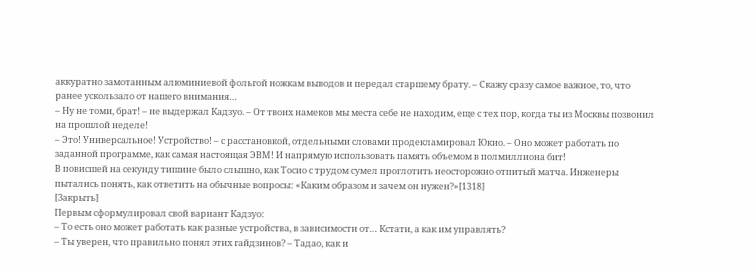аккуратно замотанным алюминиевой фольгой ножкам выводов и передал старшему брату. – Скажу сразу самое важное, то, что ранее ускользало от нашего внимания…
– Ну не томи, брат! – не выдержал Кадзуо. – От твоих намеков мы места себе не находим, еще с тех пор, когда ты из Москвы позвонил на прошлой неделе!
– Это! Универсальное! Устройство! – с расстановкой, отдельными словами продекламировал Юкио. – Оно может работать по заданной программе, как самая настоящая ЭВМ! И напрямую использовать память объемом в полмиллиона бит!
В повисшей на секунду тишине было слышно, как Тосио с трудом сумел проглотить неосторожно отпитый матча. Инженеры пытались понять, как ответить на обычные вопросы: «Каким образом и зачем он нужен?»[1318]
[Закрыть]
Первым сформулировал свой вариант Кадзуо:
– То есть оно может работать как разные устройства, в зависимости от… Кстати, а как им управлять?
– Ты уверен, что правильно понял этих гайдзинов? – Тадао, как и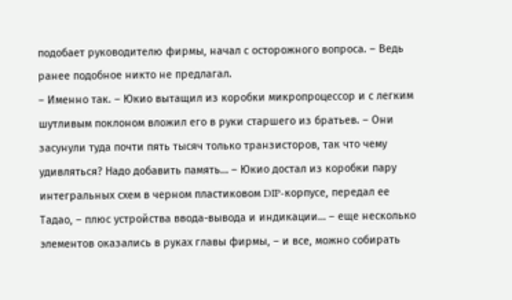подобает руководителю фирмы, начал с осторожного вопроса. – Ведь ранее подобное никто не предлагал.
– Именно так. – Юкио вытащил из коробки микропроцессор и с легким шутливым поклоном вложил его в руки старшего из братьев. – Они засунули туда почти пять тысяч только транзисторов, так что чему удивляться? Надо добавить память… – Юкио достал из коробки пару интегральных схем в черном пластиковом DIP-корпусе, передал ее Тадао, – плюс устройства ввода-вывода и индикации… – еще несколько элементов оказались в руках главы фирмы, – и все, можно собирать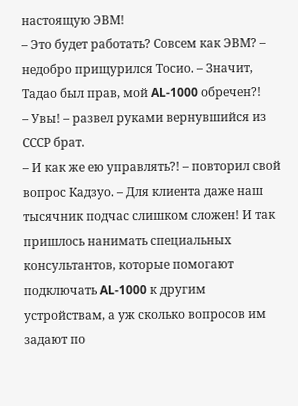настоящую ЭВМ!
– Это будет работать? Совсем как ЭВМ? – недобро прищурился Тосио. – Значит, Тадао был прав, мой AL-1000 обречен?!
– Увы! – развел руками вернувшийся из СССР брат.
– И как же ею управлять?! – повторил свой вопрос Кадзуо. – Для клиента даже наш тысячник подчас слишком сложен! И так пришлось нанимать специальных консультантов, которые помогают подключать AL-1000 к другим устройствам, а уж сколько вопросов им задают по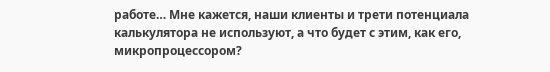работе… Мне кажется, наши клиенты и трети потенциала калькулятора не используют, а что будет с этим, как его, микропроцессором?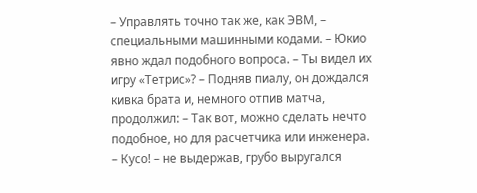– Управлять точно так же, как ЭВМ, – специальными машинными кодами. – Юкио явно ждал подобного вопроса. – Ты видел их игру «Тетрис»? – Подняв пиалу, он дождался кивка брата и, немного отпив матча, продолжил: – Так вот, можно сделать нечто подобное, но для расчетчика или инженера.
– Кусо! – не выдержав, грубо выругался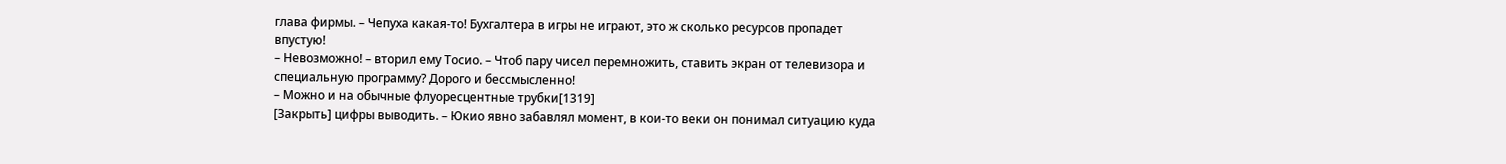глава фирмы. – Чепуха какая-то! Бухгалтера в игры не играют, это ж сколько ресурсов пропадет впустую!
– Невозможно! – вторил ему Тосио. – Чтоб пару чисел перемножить, ставить экран от телевизора и специальную программу? Дорого и бессмысленно!
– Можно и на обычные флуоресцентные трубки[1319]
[Закрыть] цифры выводить. – Юкио явно забавлял момент, в кои-то веки он понимал ситуацию куда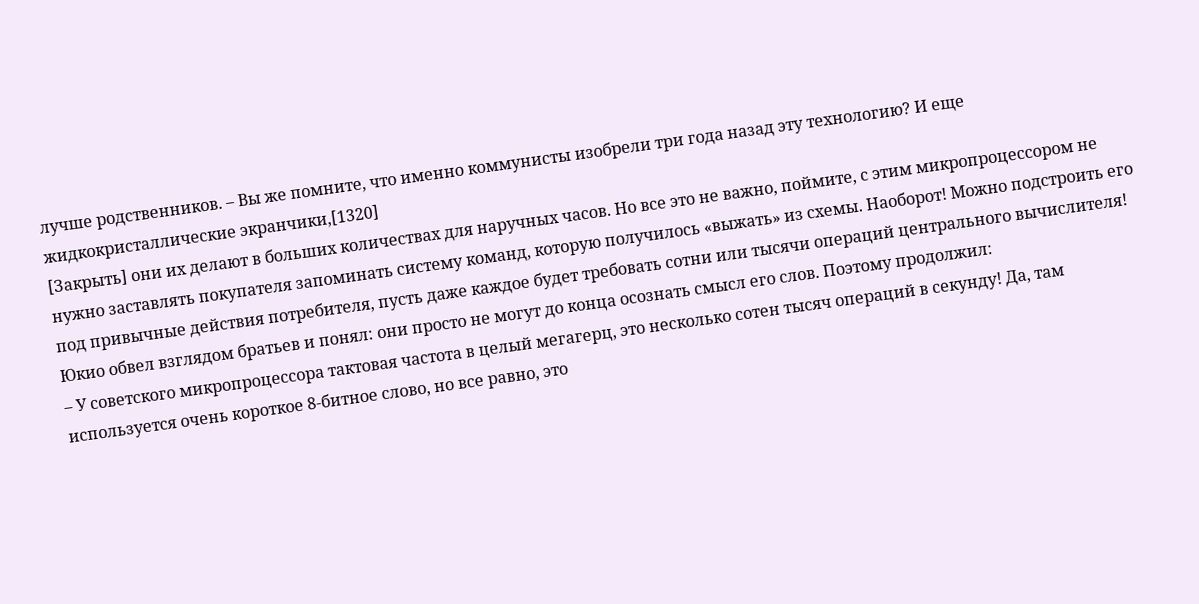лучше родственников. – Вы же помните, что именно коммунисты изобрели три года назад эту технологию? И еще жидкокристаллические экранчики,[1320]
[Закрыть] они их делают в больших количествах для наручных часов. Но все это не важно, поймите, с этим микропроцессором не нужно заставлять покупателя запоминать систему команд, которую получилось «выжать» из схемы. Наоборот! Можно подстроить его под привычные действия потребителя, пусть даже каждое будет требовать сотни или тысячи операций центрального вычислителя!
Юкио обвел взглядом братьев и понял: они просто не могут до конца осознать смысл его слов. Поэтому продолжил:
– У советского микропроцессора тактовая частота в целый мегагерц, это несколько сотен тысяч операций в секунду! Да, там используется очень короткое 8-битное слово, но все равно, это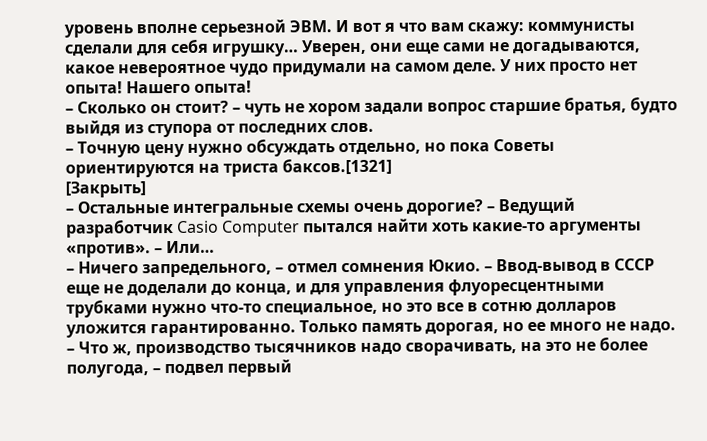уровень вполне серьезной ЭВМ. И вот я что вам скажу: коммунисты сделали для себя игрушку… Уверен, они еще сами не догадываются, какое невероятное чудо придумали на самом деле. У них просто нет опыта! Нашего опыта!
– Сколько он стоит? – чуть не хором задали вопрос старшие братья, будто выйдя из ступора от последних слов.
– Точную цену нужно обсуждать отдельно, но пока Советы ориентируются на триста баксов.[1321]
[Закрыть]
– Остальные интегральные схемы очень дорогие? – Ведущий разработчик Casio Computer пытался найти хоть какие-то аргументы «против». – Или…
– Ничего запредельного, – отмел сомнения Юкио. – Ввод-вывод в СССР еще не доделали до конца, и для управления флуоресцентными трубками нужно что-то специальное, но это все в сотню долларов уложится гарантированно. Только память дорогая, но ее много не надо.
– Что ж, производство тысячников надо сворачивать, на это не более полугода, – подвел первый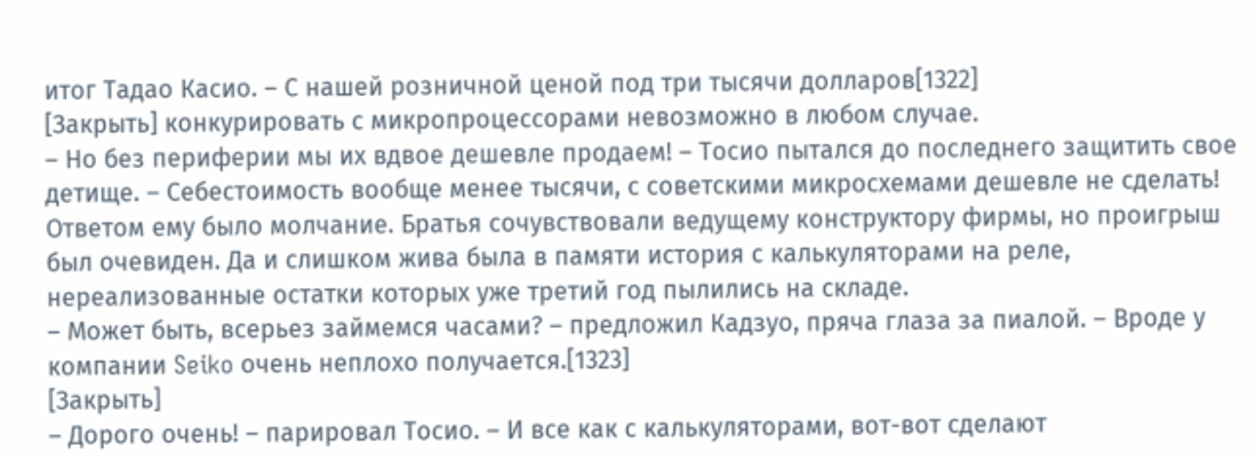итог Тадао Касио. – С нашей розничной ценой под три тысячи долларов[1322]
[Закрыть] конкурировать с микропроцессорами невозможно в любом случае.
– Но без периферии мы их вдвое дешевле продаем! – Тосио пытался до последнего защитить свое детище. – Себестоимость вообще менее тысячи, с советскими микросхемами дешевле не сделать!
Ответом ему было молчание. Братья сочувствовали ведущему конструктору фирмы, но проигрыш был очевиден. Да и слишком жива была в памяти история с калькуляторами на реле, нереализованные остатки которых уже третий год пылились на складе.
– Может быть, всерьез займемся часами? – предложил Кадзуо, пряча глаза за пиалой. – Вроде у компании Seiko очень неплохо получается.[1323]
[Закрыть]
– Дорого очень! – парировал Тосио. – И все как с калькуляторами, вот-вот сделают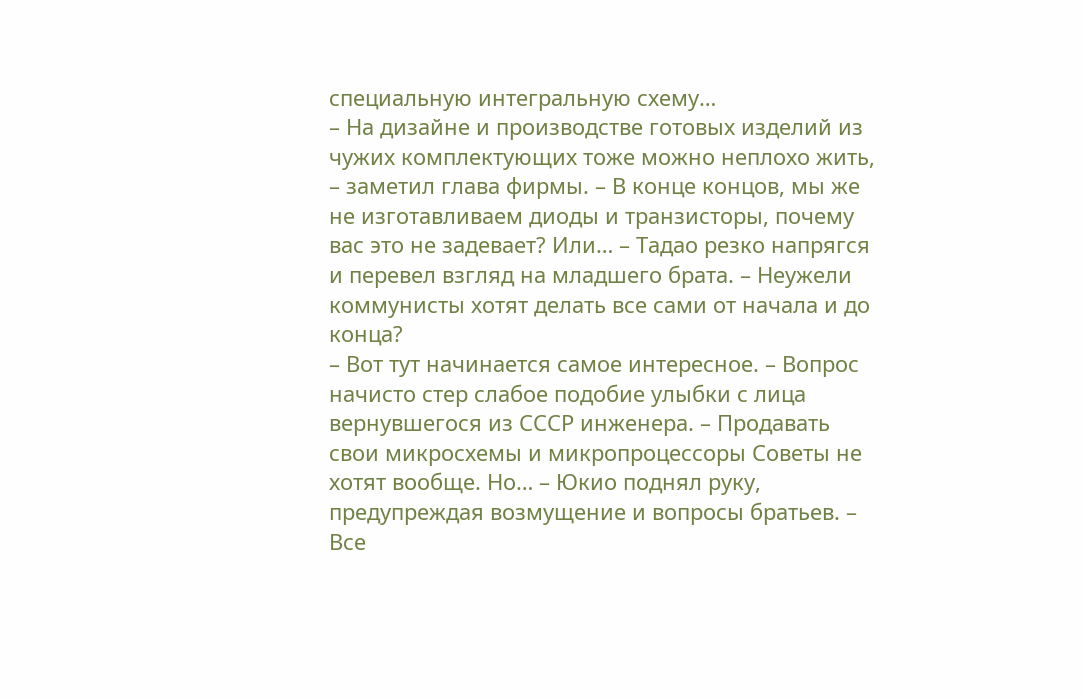специальную интегральную схему…
– На дизайне и производстве готовых изделий из чужих комплектующих тоже можно неплохо жить, – заметил глава фирмы. – В конце концов, мы же не изготавливаем диоды и транзисторы, почему вас это не задевает? Или… – Тадао резко напрягся и перевел взгляд на младшего брата. – Неужели коммунисты хотят делать все сами от начала и до конца?
– Вот тут начинается самое интересное. – Вопрос начисто стер слабое подобие улыбки с лица вернувшегося из СССР инженера. – Продавать свои микросхемы и микропроцессоры Советы не хотят вообще. Но… – Юкио поднял руку, предупреждая возмущение и вопросы братьев. – Все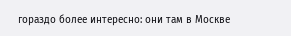гораздо более интересно: они там в Москве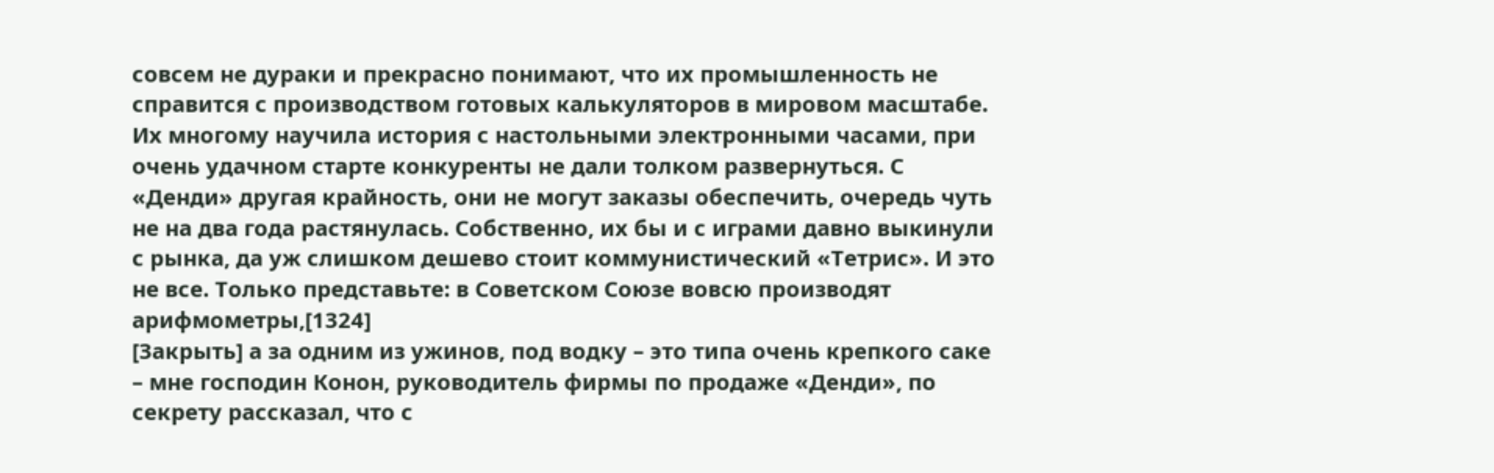совсем не дураки и прекрасно понимают, что их промышленность не справится с производством готовых калькуляторов в мировом масштабе. Их многому научила история с настольными электронными часами, при очень удачном старте конкуренты не дали толком развернуться. С «Денди» другая крайность, они не могут заказы обеспечить, очередь чуть не на два года растянулась. Собственно, их бы и с играми давно выкинули с рынка, да уж слишком дешево стоит коммунистический «Тетрис». И это не все. Только представьте: в Советском Союзе вовсю производят арифмометры,[1324]
[Закрыть] а за одним из ужинов, под водку – это типа очень крепкого саке – мне господин Конон, руководитель фирмы по продаже «Денди», по секрету рассказал, что с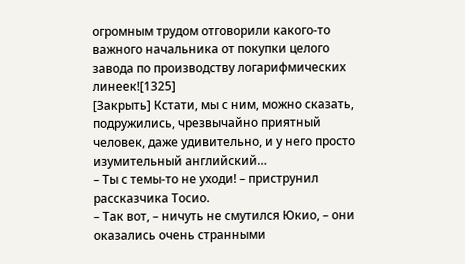огромным трудом отговорили какого-то важного начальника от покупки целого завода по производству логарифмических линеек![1325]
[Закрыть] Кстати, мы с ним, можно сказать, подружились, чрезвычайно приятный человек, даже удивительно, и у него просто изумительный английский…
– Ты с темы-то не уходи! – приструнил рассказчика Тосио.
– Так вот, – ничуть не смутился Юкио, – они оказались очень странными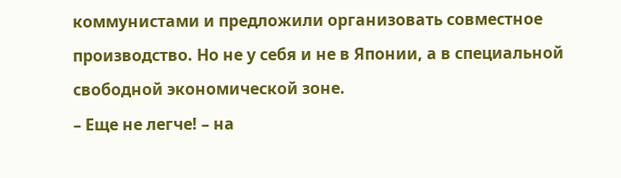коммунистами и предложили организовать совместное производство. Но не у себя и не в Японии, а в специальной свободной экономической зоне.
– Еще не легче! – на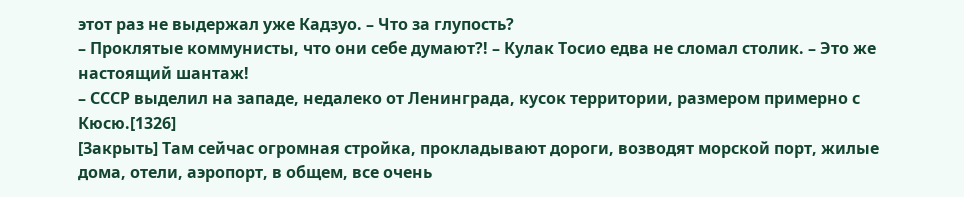этот раз не выдержал уже Кадзуо. – Что за глупость?
– Проклятые коммунисты, что они себе думают?! – Кулак Тосио едва не сломал столик. – Это же настоящий шантаж!
– СССР выделил на западе, недалеко от Ленинграда, кусок территории, размером примерно с Кюсю.[1326]
[Закрыть] Там сейчас огромная стройка, прокладывают дороги, возводят морской порт, жилые дома, отели, аэропорт, в общем, все очень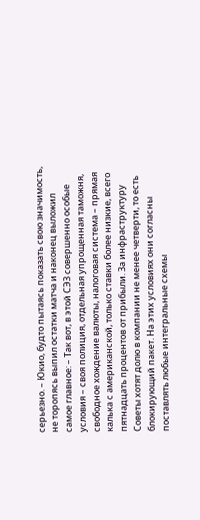серьезно. – Юкио, будто пытаясь показать свою значимость, не торопясь выпил остатки матча и наконец выложил самое главное: – Так вот, в этой СЭЗ совершенно особые условия – своя полиция, отдельная упрощенная таможня, свободное хождение валюты, налоговая система – прямая калька с американской, только ставки более низкие, всего пятнадцать процентов от прибыли. За инфраструктуру Советы хотят долю в компании не менее четверти, то есть блокирующий пакет. На этих условиях они согласны поставлять любые интегральные схемы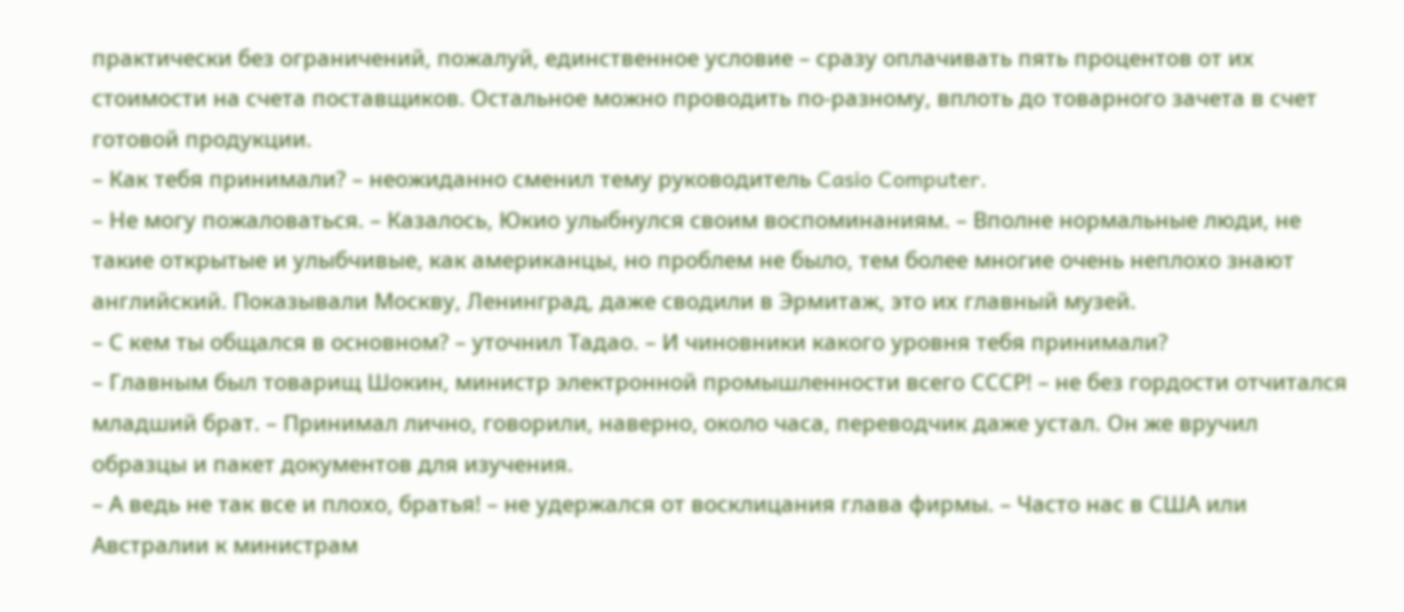практически без ограничений, пожалуй, единственное условие – сразу оплачивать пять процентов от их стоимости на счета поставщиков. Остальное можно проводить по-разному, вплоть до товарного зачета в счет готовой продукции.
– Как тебя принимали? – неожиданно сменил тему руководитель Casio Computer.
– Не могу пожаловаться. – Казалось, Юкио улыбнулся своим воспоминаниям. – Вполне нормальные люди, не такие открытые и улыбчивые, как американцы, но проблем не было, тем более многие очень неплохо знают английский. Показывали Москву, Ленинград, даже сводили в Эрмитаж, это их главный музей.
– С кем ты общался в основном? – уточнил Тадао. – И чиновники какого уровня тебя принимали?
– Главным был товарищ Шокин, министр электронной промышленности всего СССР! – не без гордости отчитался младший брат. – Принимал лично, говорили, наверно, около часа, переводчик даже устал. Он же вручил образцы и пакет документов для изучения.
– А ведь не так все и плохо, братья! – не удержался от восклицания глава фирмы. – Часто нас в США или Австралии к министрам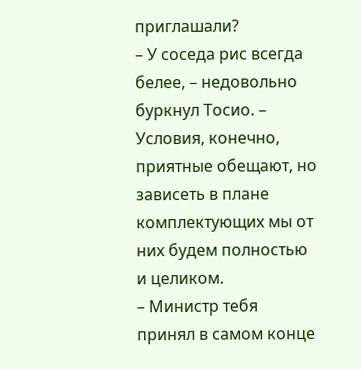приглашали?
– У соседа рис всегда белее, – недовольно буркнул Тосио. – Условия, конечно, приятные обещают, но зависеть в плане комплектующих мы от них будем полностью и целиком.
– Министр тебя принял в самом конце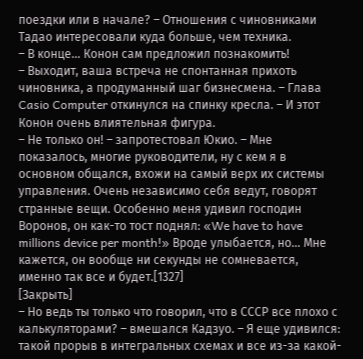поездки или в начале? – Отношения с чиновниками Тадао интересовали куда больше, чем техника.
– В конце… Конон сам предложил познакомить!
– Выходит, ваша встреча не спонтанная прихоть чиновника, а продуманный шаг бизнесмена. – Глава Casio Computer откинулся на спинку кресла. – И этот Конон очень влиятельная фигура.
– Не только он! – запротестовал Юкио. – Мне показалось, многие руководители, ну с кем я в основном общался, вхожи на самый верх их системы управления. Очень независимо себя ведут, говорят странные вещи. Особенно меня удивил господин Воронов, он как-то тост поднял: «We have to have millions device per month!» Вроде улыбается, но… Мне кажется, он вообще ни секунды не сомневается, именно так все и будет.[1327]
[Закрыть]
– Но ведь ты только что говорил, что в СССР все плохо с калькуляторами? – вмешался Кадзуо. – Я еще удивился: такой прорыв в интегральных схемах и все из-за какой-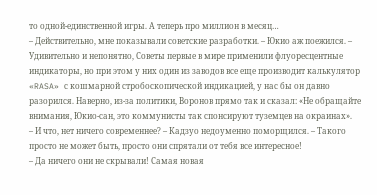то одной-единственной игры. А теперь про миллион в месяц…
– Действительно, мне показывали советские разработки. – Юкио аж поежился. – Удивительно и непонятно, Советы первые в мире применили флуоресцентные индикаторы, но при этом у них один из заводов все еще производит калькулятор «RASA» с кошмарной стробоскопической индикацией, у нас бы он давно разорился. Наверно, из-за политики, Воронов прямо так и сказал: «Не обращайте внимания, Юкио-сан, это коммунисты так спонсируют туземцев на окраинах».
– И что, нет ничего современнее? – Кадзуо недоуменно поморщился. – Такого просто не может быть, просто они спрятали от тебя все интересное!
– Да ничего они не скрывали! Самая новая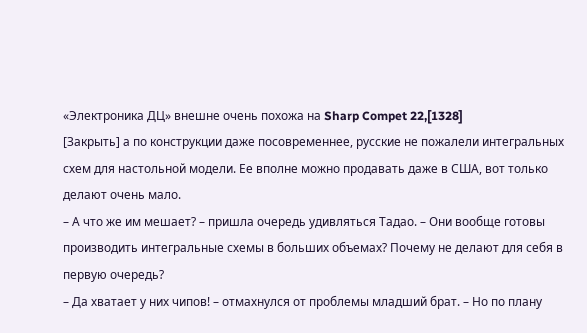«Электроника ДЦ» внешне очень похожа на Sharp Compet 22,[1328]
[Закрыть] а по конструкции даже посовременнее, русские не пожалели интегральных схем для настольной модели. Ее вполне можно продавать даже в США, вот только делают очень мало.
– А что же им мешает? – пришла очередь удивляться Тадао. – Они вообще готовы производить интегральные схемы в больших объемах? Почему не делают для себя в первую очередь?
– Да хватает у них чипов! – отмахнулся от проблемы младший брат. – Но по плану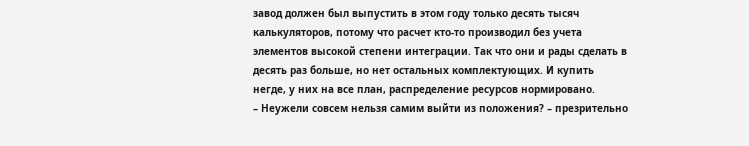завод должен был выпустить в этом году только десять тысяч калькуляторов, потому что расчет кто-то производил без учета элементов высокой степени интеграции. Так что они и рады сделать в десять раз больше, но нет остальных комплектующих. И купить негде, у них на все план, распределение ресурсов нормировано.
– Неужели совсем нельзя самим выйти из положения? – презрительно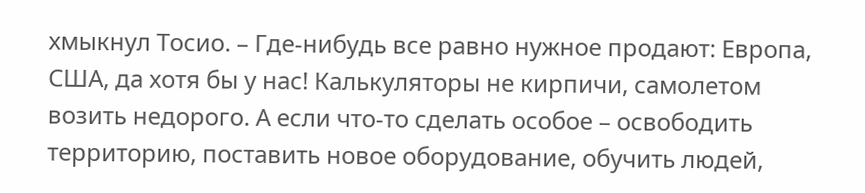хмыкнул Тосио. – Где-нибудь все равно нужное продают: Европа, США, да хотя бы у нас! Калькуляторы не кирпичи, самолетом возить недорого. А если что-то сделать особое – освободить территорию, поставить новое оборудование, обучить людей,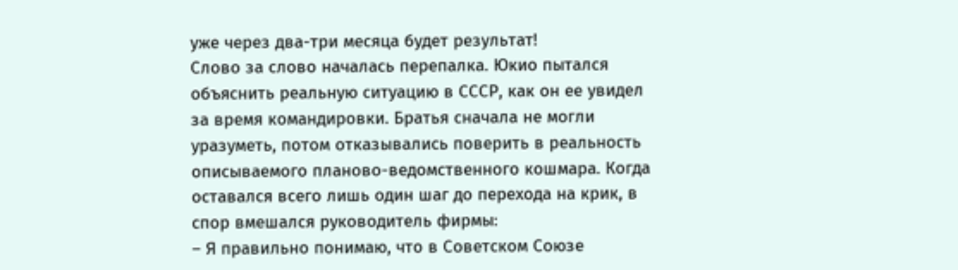уже через два-три месяца будет результат!
Слово за слово началась перепалка. Юкио пытался объяснить реальную ситуацию в СССР, как он ее увидел за время командировки. Братья сначала не могли уразуметь, потом отказывались поверить в реальность описываемого планово-ведомственного кошмара. Когда оставался всего лишь один шаг до перехода на крик, в спор вмешался руководитель фирмы:
– Я правильно понимаю, что в Советском Союзе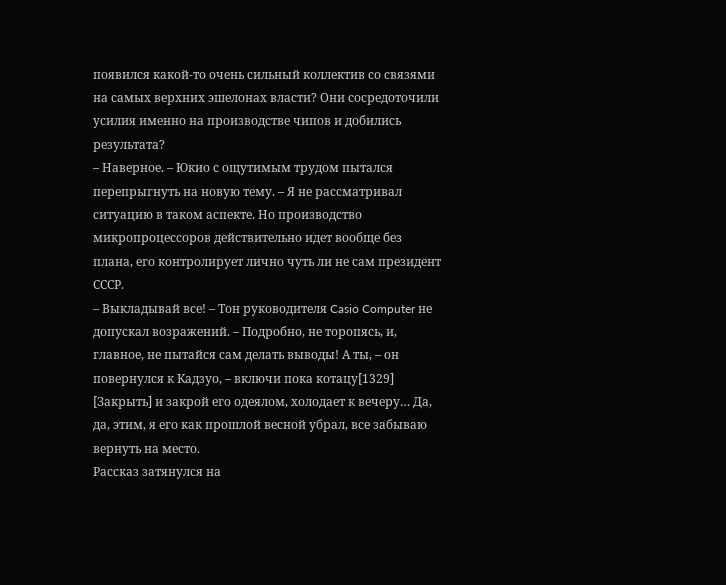появился какой-то очень сильный коллектив со связями на самых верхних эшелонах власти? Они сосредоточили усилия именно на производстве чипов и добились результата?
– Наверное. – Юкио с ощутимым трудом пытался перепрыгнуть на новую тему. – Я не рассматривал ситуацию в таком аспекте. Но производство микропроцессоров действительно идет вообще без плана, его контролирует лично чуть ли не сам президент СССР.
– Выкладывай все! – Тон руководителя Casio Computer не допускал возражений. – Подробно, не торопясь, и, главное, не пытайся сам делать выводы! А ты, – он повернулся к Кадзуо, – включи пока котацу[1329]
[Закрыть] и закрой его одеялом, холодает к вечеру… Да, да, этим, я его как прошлой весной убрал, все забываю вернуть на место.
Рассказ затянулся на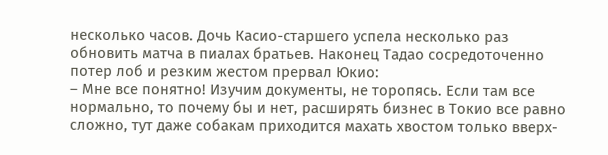несколько часов. Дочь Касио-старшего успела несколько раз обновить матча в пиалах братьев. Наконец Тадао сосредоточенно потер лоб и резким жестом прервал Юкио:
– Мне все понятно! Изучим документы, не торопясь. Если там все нормально, то почему бы и нет, расширять бизнес в Токио все равно сложно, тут даже собакам приходится махать хвостом только вверх-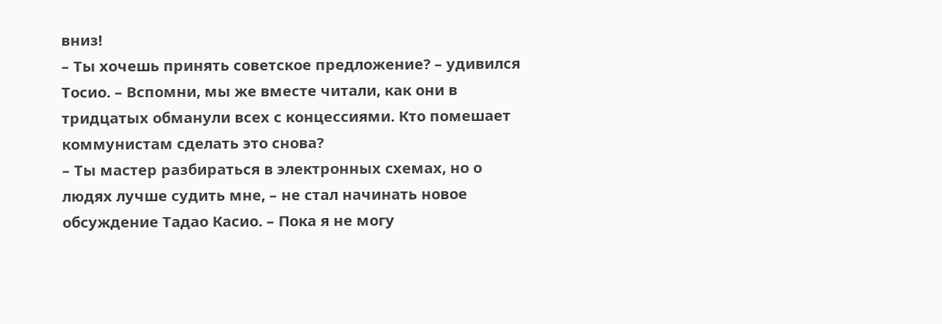вниз!
– Ты хочешь принять советское предложение? – удивился Тосио. – Вспомни, мы же вместе читали, как они в тридцатых обманули всех с концессиями. Кто помешает коммунистам сделать это снова?
– Ты мастер разбираться в электронных схемах, но о людях лучше судить мне, – не стал начинать новое обсуждение Тадао Касио. – Пока я не могу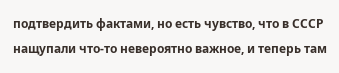подтвердить фактами, но есть чувство, что в СССР нащупали что-то невероятно важное, и теперь там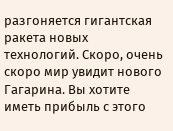разгоняется гигантская ракета новых технологий. Скоро, очень скоро мир увидит нового Гагарина. Вы хотите иметь прибыль с этого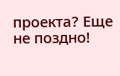проекта? Еще не поздно!